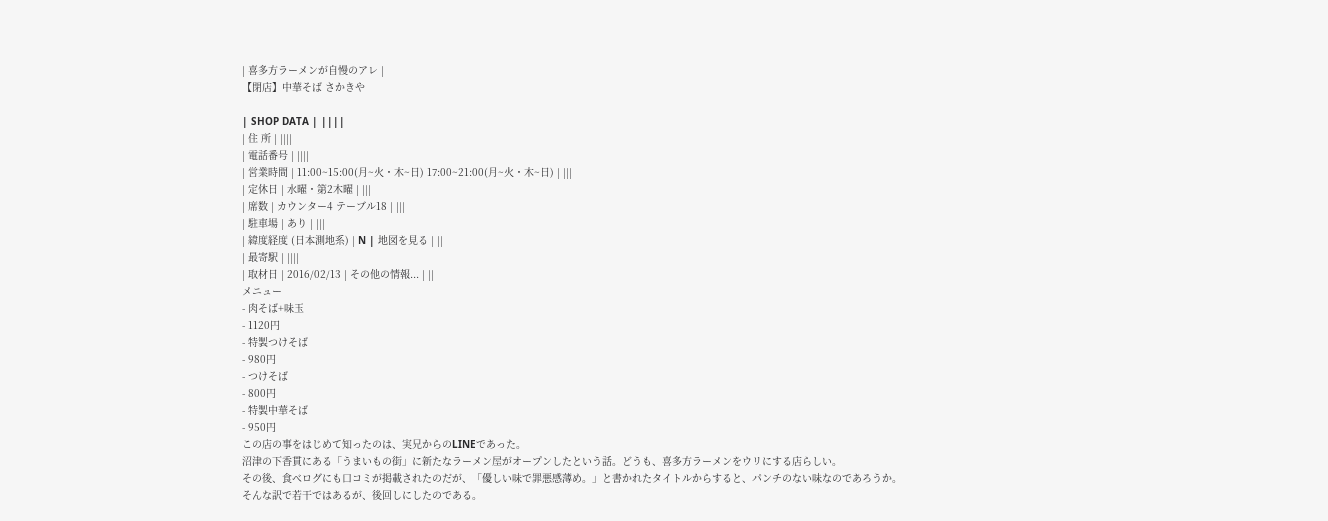| 喜多方ラーメンが自慢のアレ |
【閉店】中華そば さかきや

| SHOP DATA | ||||
| 住 所 | ||||
| 電話番号 | ||||
| 営業時間 | 11:00~15:00(月~火・木~日) 17:00~21:00(月~火・木~日) | |||
| 定休日 | 水曜・第2木曜 | |||
| 席数 | カウンター4 テーブル18 | |||
| 駐車場 | あり | |||
| 緯度経度 (日本測地系) | N | 地図を見る | ||
| 最寄駅 | ||||
| 取材日 | 2016/02/13 | その他の情報... | ||
メニュー
- 肉そば+味玉
- 1120円
- 特製つけそば
- 980円
- つけそば
- 800円
- 特製中華そば
- 950円
この店の事をはじめて知ったのは、実兄からのLINEであった。
沼津の下香貫にある「うまいもの街」に新たなラーメン屋がオープンしたという話。どうも、喜多方ラーメンをウリにする店らしい。
その後、食べログにも口コミが掲載されたのだが、「優しい味で罪悪感薄め。」と書かれたタイトルからすると、パンチのない味なのであろうか。
そんな訳で若干ではあるが、後回しにしたのである。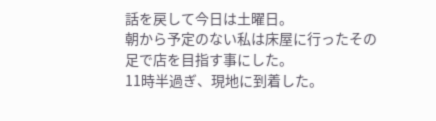話を戻して今日は土曜日。
朝から予定のない私は床屋に行ったその足で店を目指す事にした。
11時半過ぎ、現地に到着した。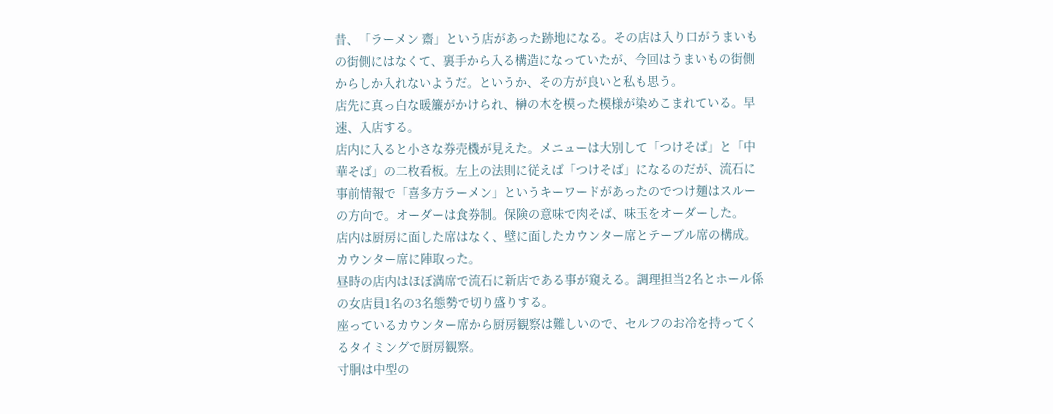昔、「ラーメン 齋」という店があった跡地になる。その店は入り口がうまいもの街側にはなくて、裏手から入る構造になっていたが、今回はうまいもの街側からしか入れないようだ。というか、その方が良いと私も思う。
店先に真っ白な暖簾がかけられ、榊の木を模った模様が染めこまれている。早速、入店する。
店内に入ると小さな券売機が見えた。メニューは大別して「つけそば」と「中華そば」の二枚看板。左上の法則に従えば「つけそば」になるのだが、流石に事前情報で「喜多方ラーメン」というキーワードがあったのでつけ麺はスルーの方向で。オーダーは食券制。保険の意味で肉そば、味玉をオーダーした。
店内は厨房に面した席はなく、壁に面したカウンター席とテーブル席の構成。カウンター席に陣取った。
昼時の店内はほぼ満席で流石に新店である事が窺える。調理担当2名とホール係の女店員1名の3名態勢で切り盛りする。
座っているカウンター席から厨房観察は難しいので、セルフのお冷を持ってくるタイミングで厨房観察。
寸胴は中型の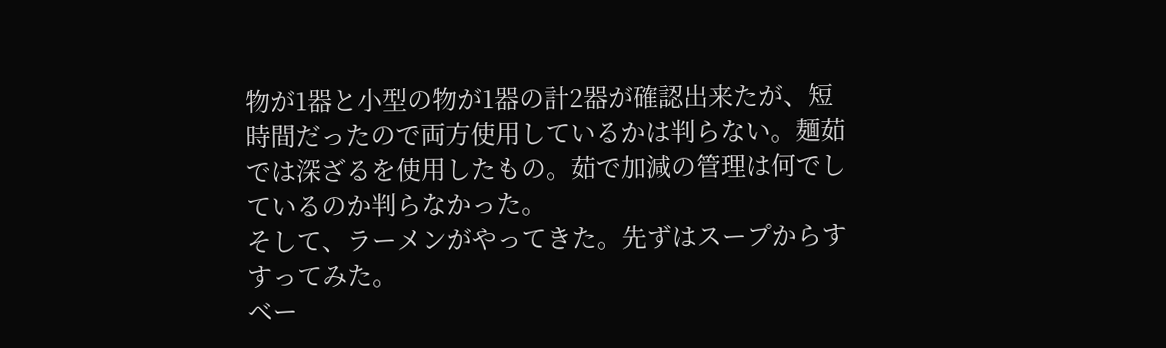物が1器と小型の物が1器の計2器が確認出来たが、短時間だったので両方使用しているかは判らない。麺茹では深ざるを使用したもの。茹で加減の管理は何でしているのか判らなかった。
そして、ラーメンがやってきた。先ずはスープからすすってみた。
ベー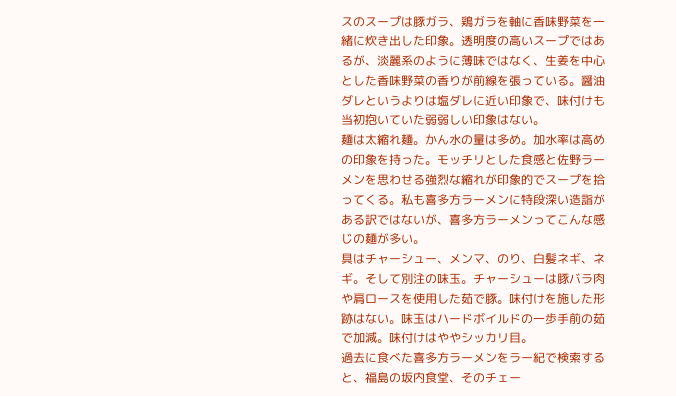スのスープは豚ガラ、鶏ガラを軸に香味野菜を一緒に炊き出した印象。透明度の高いスープではあるが、淡麗系のように薄味ではなく、生姜を中心とした香味野菜の香りが前線を張っている。醤油ダレというよりは塩ダレに近い印象で、味付けも当初抱いていた弱弱しい印象はない。
麺は太縮れ麺。かん水の量は多め。加水率は高めの印象を持った。モッチリとした食感と佐野ラーメンを思わせる強烈な縮れが印象的でスープを拾ってくる。私も喜多方ラーメンに特段深い造詣がある訳ではないが、喜多方ラーメンってこんな感じの麺が多い。
具はチャーシュー、メンマ、のり、白髪ネギ、ネギ。そして別注の味玉。チャーシューは豚バラ肉や肩ロースを使用した茹で豚。味付けを施した形跡はない。味玉はハードボイルドの一歩手前の茹で加減。味付けはややシッカリ目。
過去に食べた喜多方ラーメンをラー紀で検索すると、福島の坂内食堂、そのチェー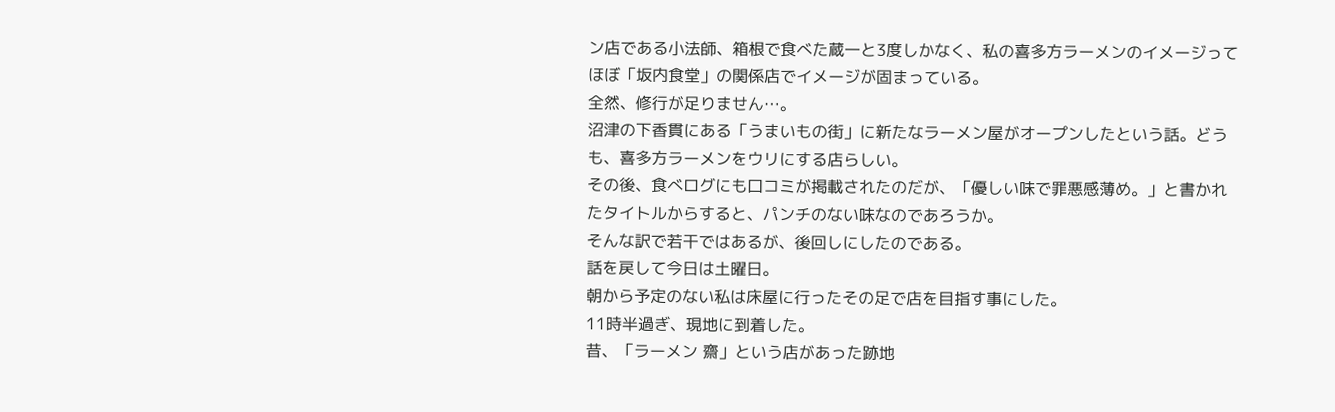ン店である小法師、箱根で食べた蔵一と3度しかなく、私の喜多方ラーメンのイメージってほぼ「坂内食堂」の関係店でイメージが固まっている。
全然、修行が足りません…。
沼津の下香貫にある「うまいもの街」に新たなラーメン屋がオープンしたという話。どうも、喜多方ラーメンをウリにする店らしい。
その後、食べログにも口コミが掲載されたのだが、「優しい味で罪悪感薄め。」と書かれたタイトルからすると、パンチのない味なのであろうか。
そんな訳で若干ではあるが、後回しにしたのである。
話を戻して今日は土曜日。
朝から予定のない私は床屋に行ったその足で店を目指す事にした。
11時半過ぎ、現地に到着した。
昔、「ラーメン 齋」という店があった跡地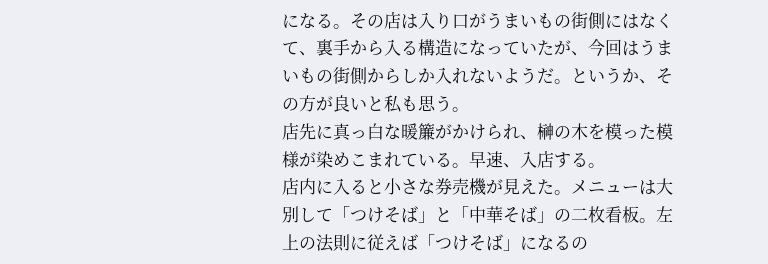になる。その店は入り口がうまいもの街側にはなくて、裏手から入る構造になっていたが、今回はうまいもの街側からしか入れないようだ。というか、その方が良いと私も思う。
店先に真っ白な暖簾がかけられ、榊の木を模った模様が染めこまれている。早速、入店する。
店内に入ると小さな券売機が見えた。メニューは大別して「つけそば」と「中華そば」の二枚看板。左上の法則に従えば「つけそば」になるの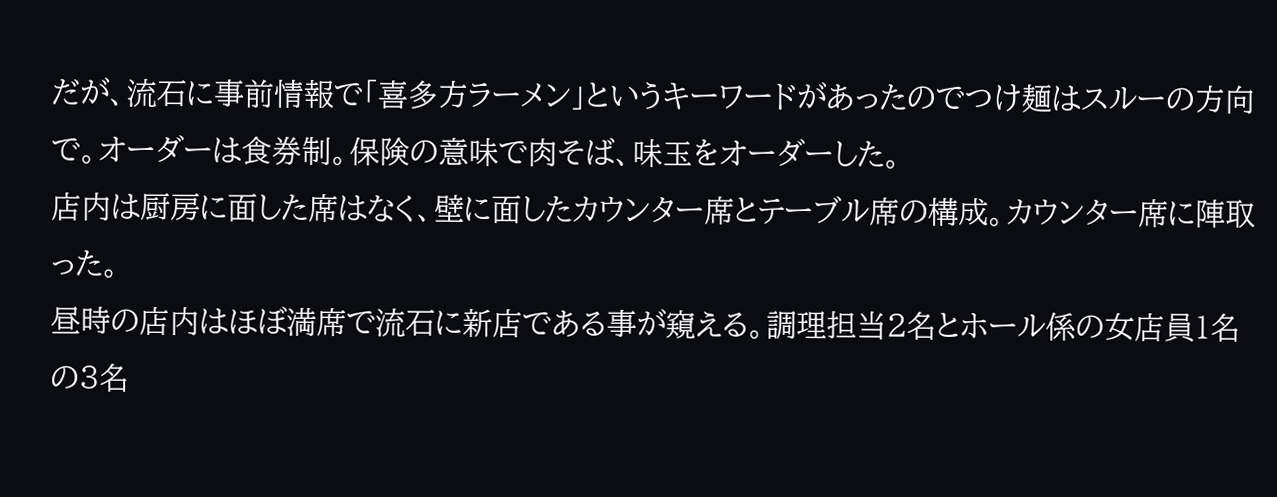だが、流石に事前情報で「喜多方ラーメン」というキーワードがあったのでつけ麺はスルーの方向で。オーダーは食券制。保険の意味で肉そば、味玉をオーダーした。
店内は厨房に面した席はなく、壁に面したカウンター席とテーブル席の構成。カウンター席に陣取った。
昼時の店内はほぼ満席で流石に新店である事が窺える。調理担当2名とホール係の女店員1名の3名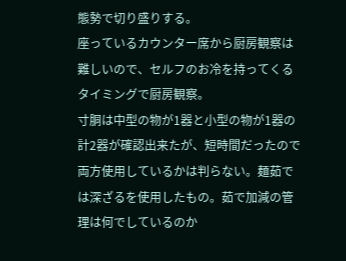態勢で切り盛りする。
座っているカウンター席から厨房観察は難しいので、セルフのお冷を持ってくるタイミングで厨房観察。
寸胴は中型の物が1器と小型の物が1器の計2器が確認出来たが、短時間だったので両方使用しているかは判らない。麺茹では深ざるを使用したもの。茹で加減の管理は何でしているのか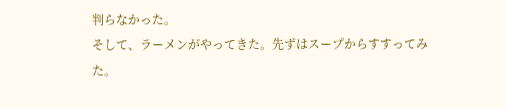判らなかった。
そして、ラーメンがやってきた。先ずはスープからすすってみた。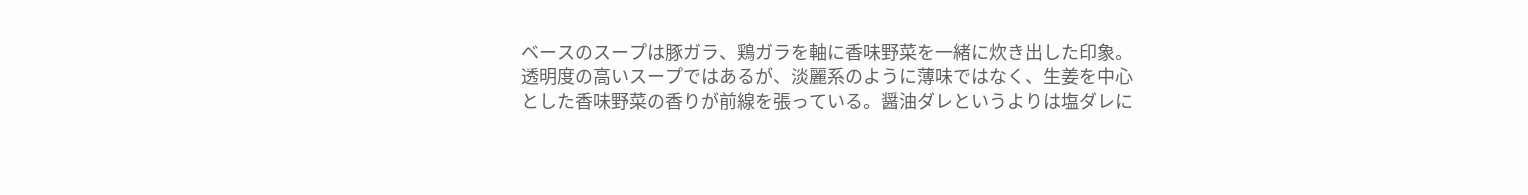ベースのスープは豚ガラ、鶏ガラを軸に香味野菜を一緒に炊き出した印象。透明度の高いスープではあるが、淡麗系のように薄味ではなく、生姜を中心とした香味野菜の香りが前線を張っている。醤油ダレというよりは塩ダレに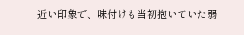近い印象で、味付けも当初抱いていた弱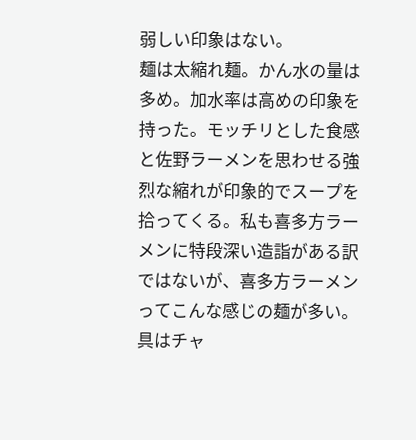弱しい印象はない。
麺は太縮れ麺。かん水の量は多め。加水率は高めの印象を持った。モッチリとした食感と佐野ラーメンを思わせる強烈な縮れが印象的でスープを拾ってくる。私も喜多方ラーメンに特段深い造詣がある訳ではないが、喜多方ラーメンってこんな感じの麺が多い。
具はチャ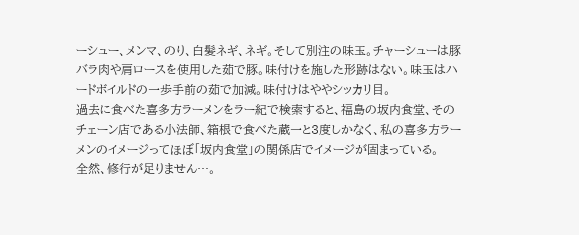ーシュー、メンマ、のり、白髪ネギ、ネギ。そして別注の味玉。チャーシューは豚バラ肉や肩ロースを使用した茹で豚。味付けを施した形跡はない。味玉はハードボイルドの一歩手前の茹で加減。味付けはややシッカリ目。
過去に食べた喜多方ラーメンをラー紀で検索すると、福島の坂内食堂、そのチェーン店である小法師、箱根で食べた蔵一と3度しかなく、私の喜多方ラーメンのイメージってほぼ「坂内食堂」の関係店でイメージが固まっている。
全然、修行が足りません…。